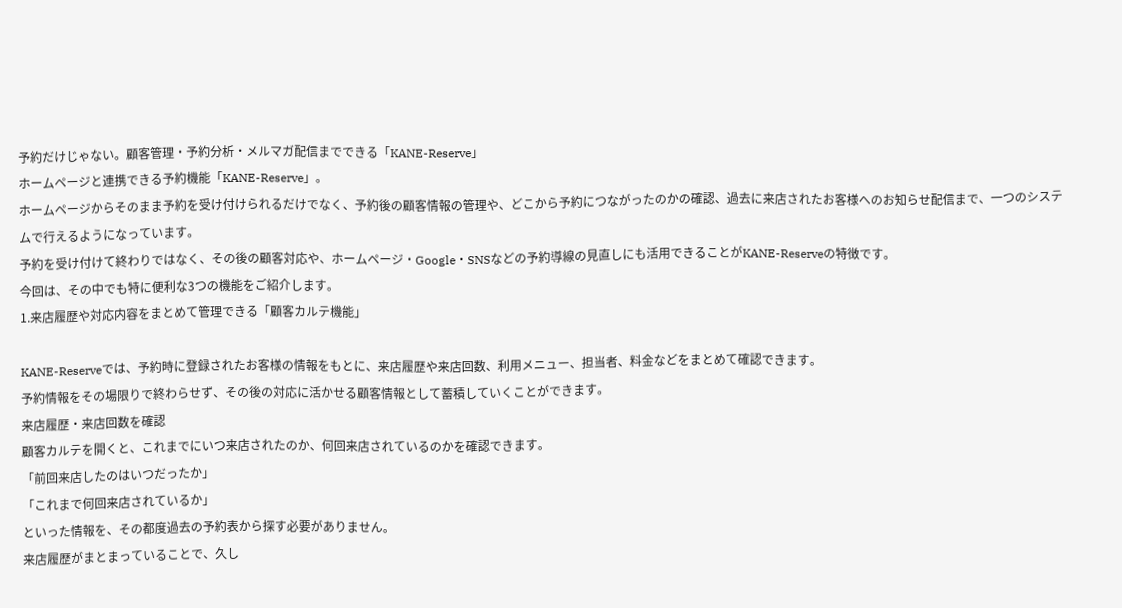予約だけじゃない。顧客管理・予約分析・メルマガ配信までできる「KANE-Reserve」
ホームページと連携できる予約機能「KANE-Reserve」。
ホームページからそのまま予約を受け付けられるだけでなく、予約後の顧客情報の管理や、どこから予約につながったのかの確認、過去に来店されたお客様へのお知らせ配信まで、一つのシステムで行えるようになっています。
予約を受け付けて終わりではなく、その後の顧客対応や、ホームページ・Google・SNSなどの予約導線の見直しにも活用できることがKANE-Reserveの特徴です。
今回は、その中でも特に便利な3つの機能をご紹介します。
1.来店履歴や対応内容をまとめて管理できる「顧客カルテ機能」

KANE-Reserveでは、予約時に登録されたお客様の情報をもとに、来店履歴や来店回数、利用メニュー、担当者、料金などをまとめて確認できます。
予約情報をその場限りで終わらせず、その後の対応に活かせる顧客情報として蓄積していくことができます。
来店履歴・来店回数を確認
顧客カルテを開くと、これまでにいつ来店されたのか、何回来店されているのかを確認できます。
「前回来店したのはいつだったか」
「これまで何回来店されているか」
といった情報を、その都度過去の予約表から探す必要がありません。
来店履歴がまとまっていることで、久し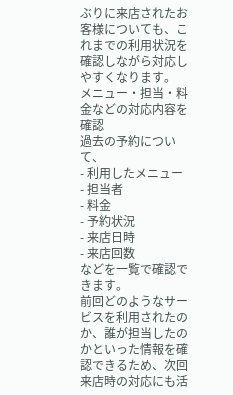ぶりに来店されたお客様についても、これまでの利用状況を確認しながら対応しやすくなります。
メニュー・担当・料金などの対応内容を確認
過去の予約について、
- 利用したメニュー
- 担当者
- 料金
- 予約状況
- 来店日時
- 来店回数
などを一覧で確認できます。
前回どのようなサービスを利用されたのか、誰が担当したのかといった情報を確認できるため、次回来店時の対応にも活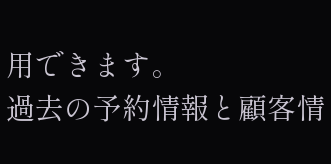用できます。
過去の予約情報と顧客情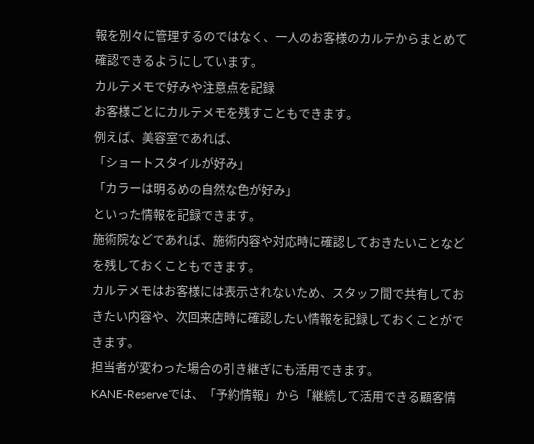報を別々に管理するのではなく、一人のお客様のカルテからまとめて確認できるようにしています。
カルテメモで好みや注意点を記録
お客様ごとにカルテメモを残すこともできます。
例えば、美容室であれば、
「ショートスタイルが好み」
「カラーは明るめの自然な色が好み」
といった情報を記録できます。
施術院などであれば、施術内容や対応時に確認しておきたいことなどを残しておくこともできます。
カルテメモはお客様には表示されないため、スタッフ間で共有しておきたい内容や、次回来店時に確認したい情報を記録しておくことができます。
担当者が変わった場合の引き継ぎにも活用できます。
KANE-Reserveでは、「予約情報」から「継続して活用できる顧客情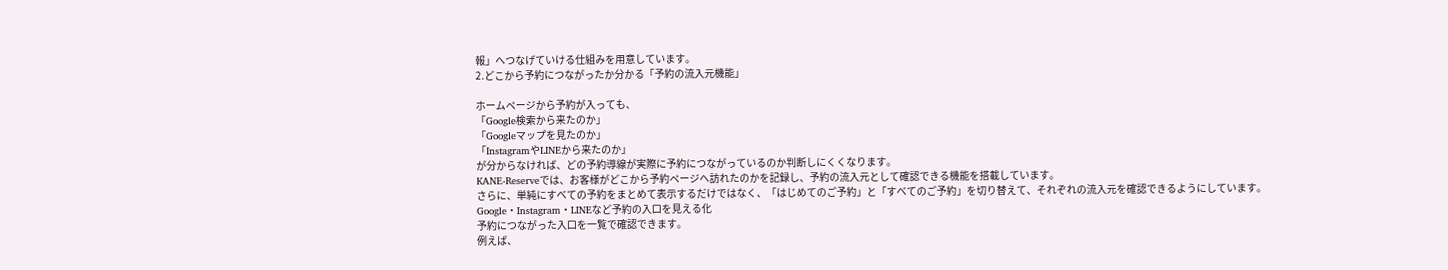報」へつなげていける仕組みを用意しています。
2.どこから予約につながったか分かる「予約の流入元機能」

ホームページから予約が入っても、
「Google検索から来たのか」
「Googleマップを見たのか」
「InstagramやLINEから来たのか」
が分からなければ、どの予約導線が実際に予約につながっているのか判断しにくくなります。
KANE-Reserveでは、お客様がどこから予約ページへ訪れたのかを記録し、予約の流入元として確認できる機能を搭載しています。
さらに、単純にすべての予約をまとめて表示するだけではなく、「はじめてのご予約」と「すべてのご予約」を切り替えて、それぞれの流入元を確認できるようにしています。
Google・Instagram・LINEなど予約の入口を見える化
予約につながった入口を一覧で確認できます。
例えば、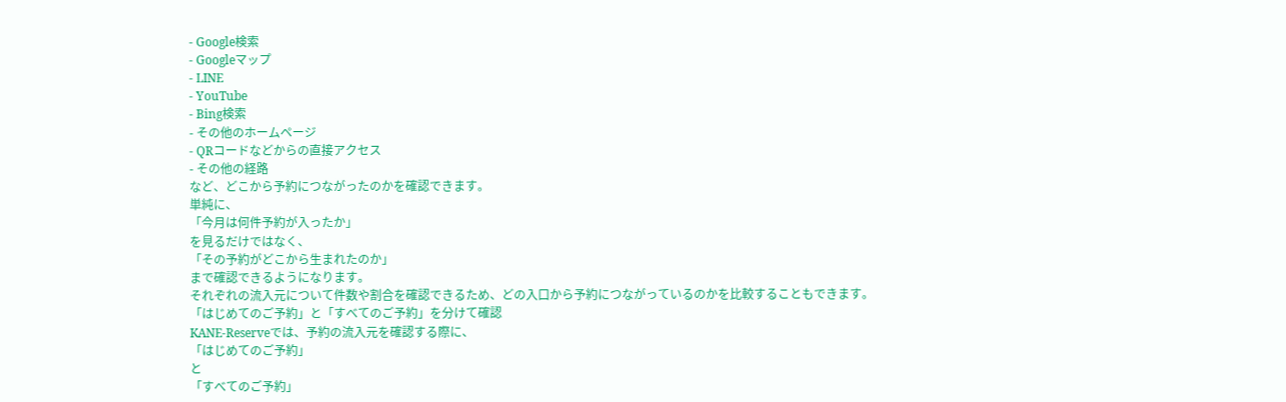- Google検索
- Googleマップ
- LINE
- YouTube
- Bing検索
- その他のホームページ
- QRコードなどからの直接アクセス
- その他の経路
など、どこから予約につながったのかを確認できます。
単純に、
「今月は何件予約が入ったか」
を見るだけではなく、
「その予約がどこから生まれたのか」
まで確認できるようになります。
それぞれの流入元について件数や割合を確認できるため、どの入口から予約につながっているのかを比較することもできます。
「はじめてのご予約」と「すべてのご予約」を分けて確認
KANE-Reserveでは、予約の流入元を確認する際に、
「はじめてのご予約」
と
「すべてのご予約」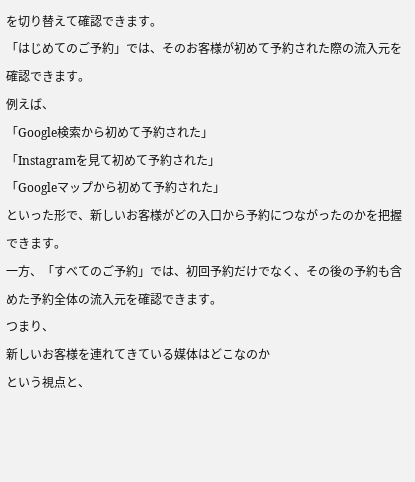を切り替えて確認できます。
「はじめてのご予約」では、そのお客様が初めて予約された際の流入元を確認できます。
例えば、
「Google検索から初めて予約された」
「Instagramを見て初めて予約された」
「Googleマップから初めて予約された」
といった形で、新しいお客様がどの入口から予約につながったのかを把握できます。
一方、「すべてのご予約」では、初回予約だけでなく、その後の予約も含めた予約全体の流入元を確認できます。
つまり、
新しいお客様を連れてきている媒体はどこなのか
という視点と、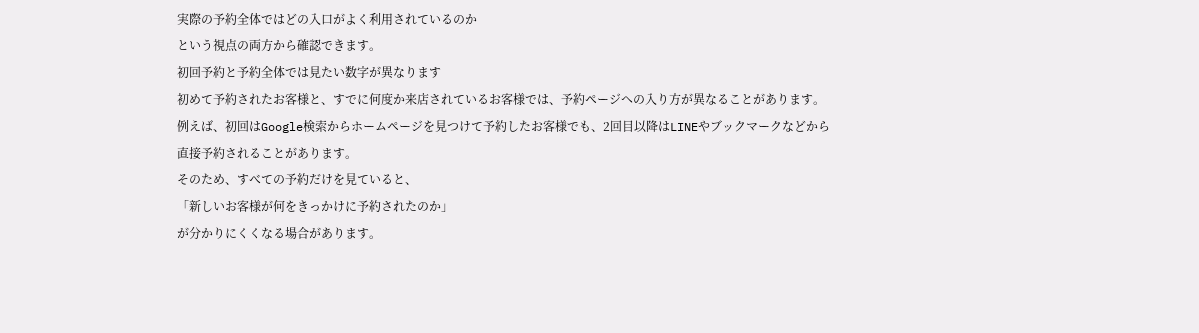実際の予約全体ではどの入口がよく利用されているのか
という視点の両方から確認できます。
初回予約と予約全体では見たい数字が異なります
初めて予約されたお客様と、すでに何度か来店されているお客様では、予約ページへの入り方が異なることがあります。
例えば、初回はGoogle検索からホームページを見つけて予約したお客様でも、2回目以降はLINEやブックマークなどから直接予約されることがあります。
そのため、すべての予約だけを見ていると、
「新しいお客様が何をきっかけに予約されたのか」
が分かりにくくなる場合があります。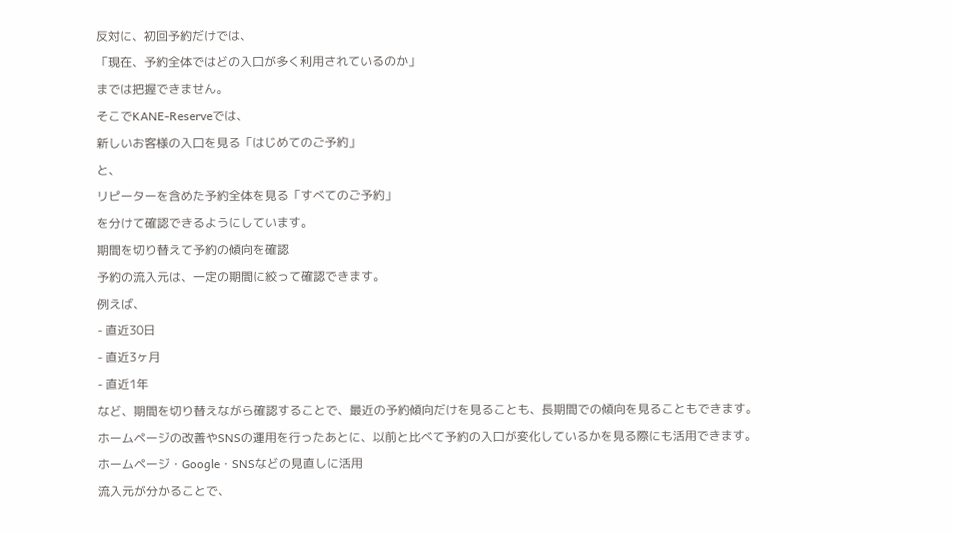反対に、初回予約だけでは、
「現在、予約全体ではどの入口が多く利用されているのか」
までは把握できません。
そこでKANE-Reserveでは、
新しいお客様の入口を見る「はじめてのご予約」
と、
リピーターを含めた予約全体を見る「すべてのご予約」
を分けて確認できるようにしています。
期間を切り替えて予約の傾向を確認
予約の流入元は、一定の期間に絞って確認できます。
例えば、
- 直近30日
- 直近3ヶ月
- 直近1年
など、期間を切り替えながら確認することで、最近の予約傾向だけを見ることも、長期間での傾向を見ることもできます。
ホームページの改善やSNSの運用を行ったあとに、以前と比べて予約の入口が変化しているかを見る際にも活用できます。
ホームページ・Google・SNSなどの見直しに活用
流入元が分かることで、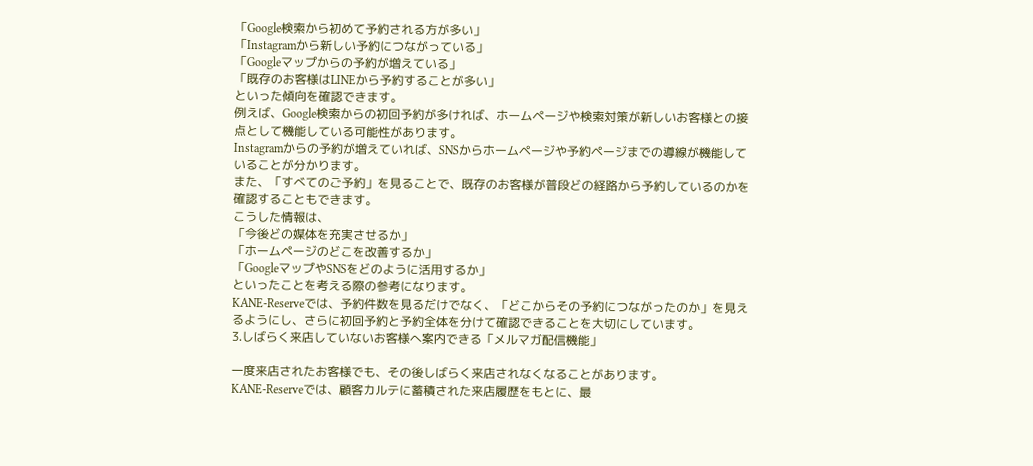「Google検索から初めて予約される方が多い」
「Instagramから新しい予約につながっている」
「Googleマップからの予約が増えている」
「既存のお客様はLINEから予約することが多い」
といった傾向を確認できます。
例えば、Google検索からの初回予約が多ければ、ホームページや検索対策が新しいお客様との接点として機能している可能性があります。
Instagramからの予約が増えていれば、SNSからホームページや予約ページまでの導線が機能していることが分かります。
また、「すべてのご予約」を見ることで、既存のお客様が普段どの経路から予約しているのかを確認することもできます。
こうした情報は、
「今後どの媒体を充実させるか」
「ホームページのどこを改善するか」
「GoogleマップやSNSをどのように活用するか」
といったことを考える際の参考になります。
KANE-Reserveでは、予約件数を見るだけでなく、「どこからその予約につながったのか」を見えるようにし、さらに初回予約と予約全体を分けて確認できることを大切にしています。
3.しばらく来店していないお客様へ案内できる「メルマガ配信機能」

一度来店されたお客様でも、その後しばらく来店されなくなることがあります。
KANE-Reserveでは、顧客カルテに蓄積された来店履歴をもとに、最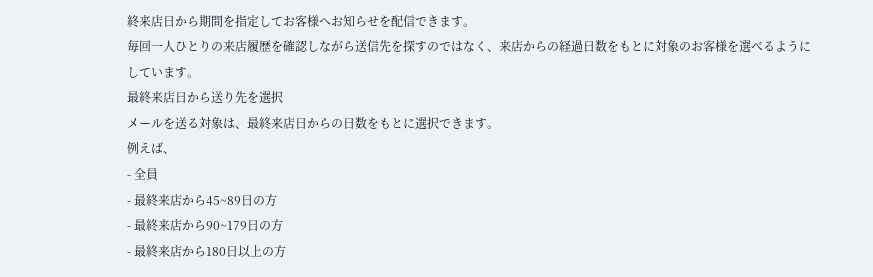終来店日から期間を指定してお客様へお知らせを配信できます。
毎回一人ひとりの来店履歴を確認しながら送信先を探すのではなく、来店からの経過日数をもとに対象のお客様を選べるようにしています。
最終来店日から送り先を選択
メールを送る対象は、最終来店日からの日数をもとに選択できます。
例えば、
- 全員
- 最終来店から45~89日の方
- 最終来店から90~179日の方
- 最終来店から180日以上の方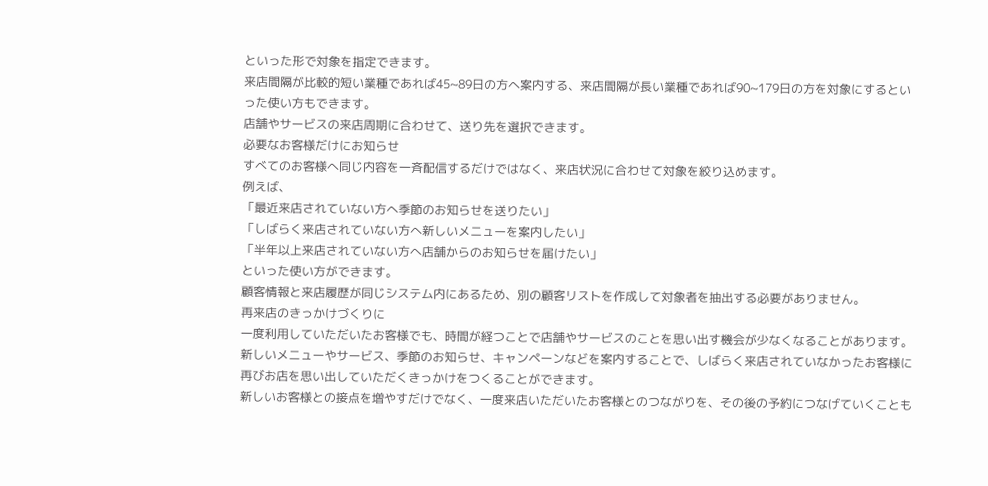といった形で対象を指定できます。
来店間隔が比較的短い業種であれば45~89日の方へ案内する、来店間隔が長い業種であれば90~179日の方を対象にするといった使い方もできます。
店舗やサービスの来店周期に合わせて、送り先を選択できます。
必要なお客様だけにお知らせ
すべてのお客様へ同じ内容を一斉配信するだけではなく、来店状況に合わせて対象を絞り込めます。
例えば、
「最近来店されていない方へ季節のお知らせを送りたい」
「しばらく来店されていない方へ新しいメニューを案内したい」
「半年以上来店されていない方へ店舗からのお知らせを届けたい」
といった使い方ができます。
顧客情報と来店履歴が同じシステム内にあるため、別の顧客リストを作成して対象者を抽出する必要がありません。
再来店のきっかけづくりに
一度利用していただいたお客様でも、時間が経つことで店舗やサービスのことを思い出す機会が少なくなることがあります。
新しいメニューやサービス、季節のお知らせ、キャンペーンなどを案内することで、しばらく来店されていなかったお客様に再びお店を思い出していただくきっかけをつくることができます。
新しいお客様との接点を増やすだけでなく、一度来店いただいたお客様とのつながりを、その後の予約につなげていくことも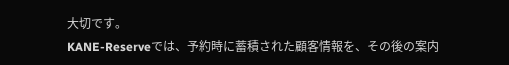大切です。
KANE-Reserveでは、予約時に蓄積された顧客情報を、その後の案内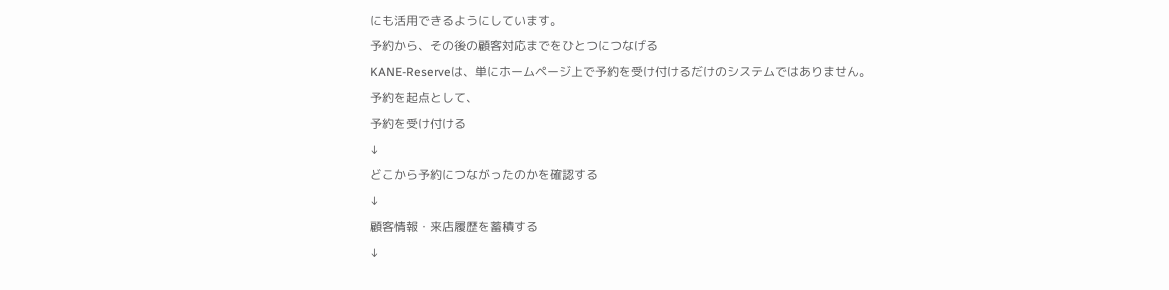にも活用できるようにしています。
予約から、その後の顧客対応までをひとつにつなげる
KANE-Reserveは、単にホームページ上で予約を受け付けるだけのシステムではありません。
予約を起点として、
予約を受け付ける
↓
どこから予約につながったのかを確認する
↓
顧客情報・来店履歴を蓄積する
↓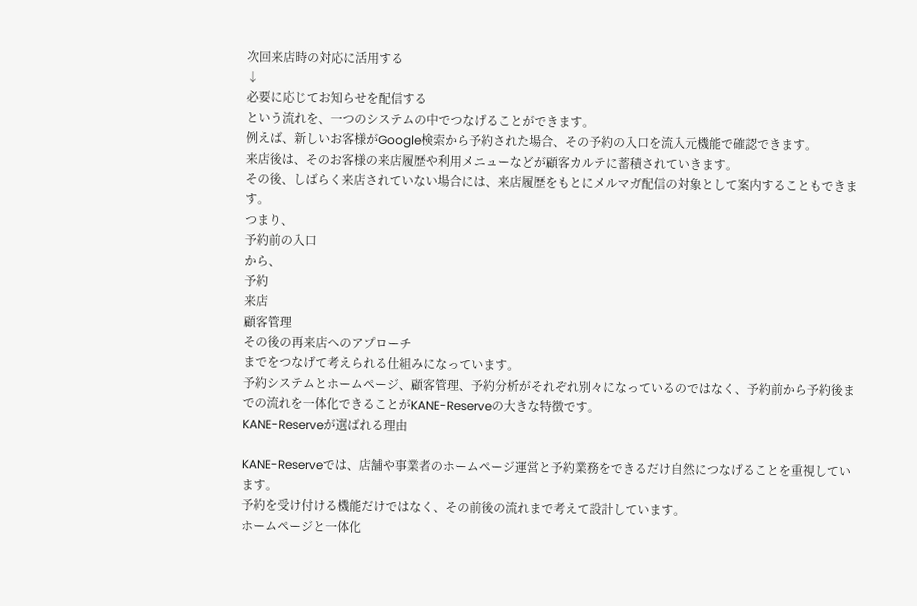次回来店時の対応に活用する
↓
必要に応じてお知らせを配信する
という流れを、一つのシステムの中でつなげることができます。
例えば、新しいお客様がGoogle検索から予約された場合、その予約の入口を流入元機能で確認できます。
来店後は、そのお客様の来店履歴や利用メニューなどが顧客カルテに蓄積されていきます。
その後、しばらく来店されていない場合には、来店履歴をもとにメルマガ配信の対象として案内することもできます。
つまり、
予約前の入口
から、
予約
来店
顧客管理
その後の再来店へのアプローチ
までをつなげて考えられる仕組みになっています。
予約システムとホームページ、顧客管理、予約分析がそれぞれ別々になっているのではなく、予約前から予約後までの流れを一体化できることがKANE-Reserveの大きな特徴です。
KANE-Reserveが選ばれる理由

KANE-Reserveでは、店舗や事業者のホームページ運営と予約業務をできるだけ自然につなげることを重視しています。
予約を受け付ける機能だけではなく、その前後の流れまで考えて設計しています。
ホームページと一体化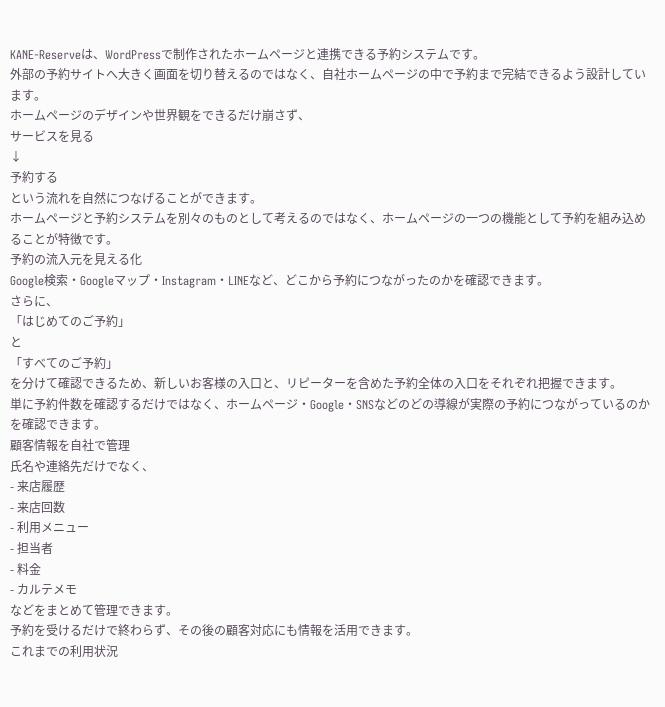KANE-Reserveは、WordPressで制作されたホームページと連携できる予約システムです。
外部の予約サイトへ大きく画面を切り替えるのではなく、自社ホームページの中で予約まで完結できるよう設計しています。
ホームページのデザインや世界観をできるだけ崩さず、
サービスを見る
↓
予約する
という流れを自然につなげることができます。
ホームページと予約システムを別々のものとして考えるのではなく、ホームページの一つの機能として予約を組み込めることが特徴です。
予約の流入元を見える化
Google検索・Googleマップ・Instagram・LINEなど、どこから予約につながったのかを確認できます。
さらに、
「はじめてのご予約」
と
「すべてのご予約」
を分けて確認できるため、新しいお客様の入口と、リピーターを含めた予約全体の入口をそれぞれ把握できます。
単に予約件数を確認するだけではなく、ホームページ・Google・SNSなどのどの導線が実際の予約につながっているのかを確認できます。
顧客情報を自社で管理
氏名や連絡先だけでなく、
- 来店履歴
- 来店回数
- 利用メニュー
- 担当者
- 料金
- カルテメモ
などをまとめて管理できます。
予約を受けるだけで終わらず、その後の顧客対応にも情報を活用できます。
これまでの利用状況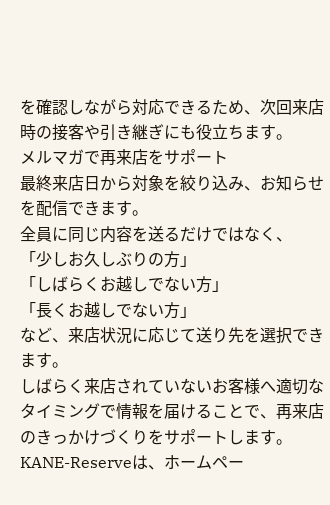を確認しながら対応できるため、次回来店時の接客や引き継ぎにも役立ちます。
メルマガで再来店をサポート
最終来店日から対象を絞り込み、お知らせを配信できます。
全員に同じ内容を送るだけではなく、
「少しお久しぶりの方」
「しばらくお越しでない方」
「長くお越しでない方」
など、来店状況に応じて送り先を選択できます。
しばらく来店されていないお客様へ適切なタイミングで情報を届けることで、再来店のきっかけづくりをサポートします。
KANE-Reserveは、ホームペー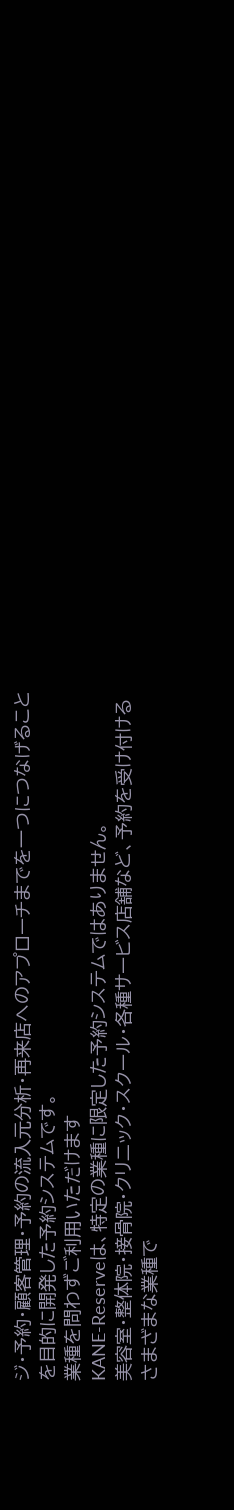ジ・予約・顧客管理・予約の流入元分析・再来店へのアプローチまでを一つにつなげることを目的に開発した予約システムです。
業種を問わずご利用いただけます
KANE-Reserveは、特定の業種に限定した予約システムではありません。
美容室・整体院・接骨院・クリニック・スクール・各種サービス店舗など、予約を受け付けるさまざまな業種で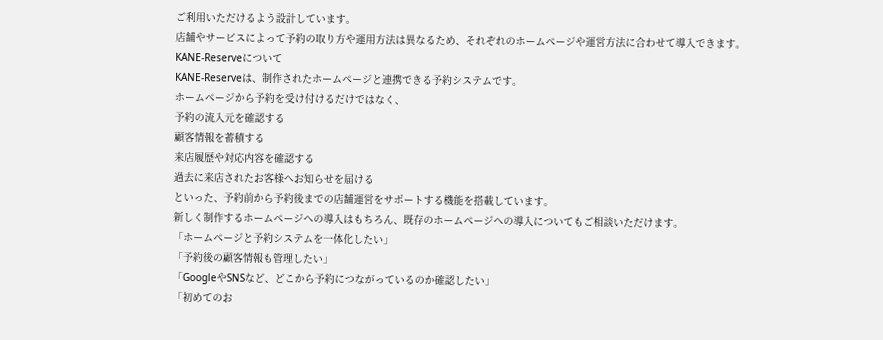ご利用いただけるよう設計しています。
店舗やサービスによって予約の取り方や運用方法は異なるため、それぞれのホームページや運営方法に合わせて導入できます。
KANE-Reserveについて
KANE-Reserveは、制作されたホームページと連携できる予約システムです。
ホームページから予約を受け付けるだけではなく、
予約の流入元を確認する
顧客情報を蓄積する
来店履歴や対応内容を確認する
過去に来店されたお客様へお知らせを届ける
といった、予約前から予約後までの店舗運営をサポートする機能を搭載しています。
新しく制作するホームページへの導入はもちろん、既存のホームページへの導入についてもご相談いただけます。
「ホームページと予約システムを一体化したい」
「予約後の顧客情報も管理したい」
「GoogleやSNSなど、どこから予約につながっているのか確認したい」
「初めてのお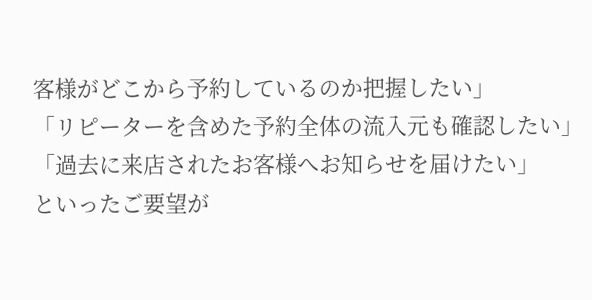客様がどこから予約しているのか把握したい」
「リピーターを含めた予約全体の流入元も確認したい」
「過去に来店されたお客様へお知らせを届けたい」
といったご要望が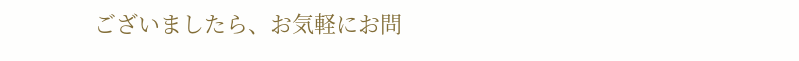ございましたら、お気軽にお問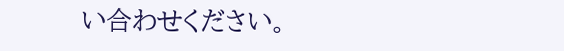い合わせください。